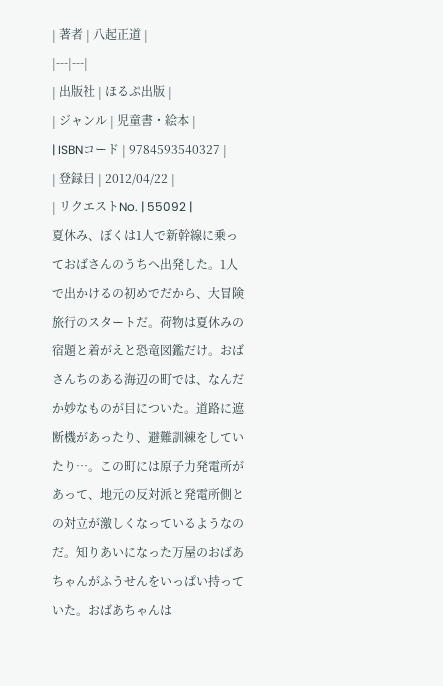| 著者 | 八起正道 |
|---|---|
| 出版社 | ほるぷ出版 |
| ジャンル | 児童書・絵本 |
| ISBNコード | 9784593540327 |
| 登録日 | 2012/04/22 |
| リクエストNo. | 55092 |
夏休み、ぼくは1人で新幹線に乗っておばさんのうちへ出発した。1人で出かけるの初めでだから、大冒険旅行のスタートだ。荷物は夏休みの宿題と着がえと恐竜図鑑だけ。おばさんちのある海辺の町では、なんだか妙なものが目についた。道路に遮断機があったり、避難訓練をしていたり…。この町には原子力発電所があって、地元の反対派と発電所側との対立が激しくなっているようなのだ。知りあいになった万屋のおばあちゃんがふうせんをいっぱい持っていた。おばあちゃんは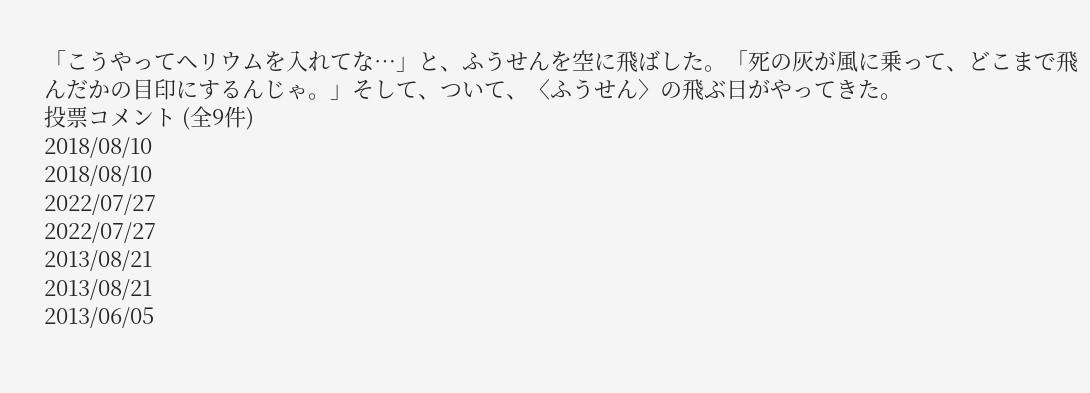「こうやってヘリウムを入れてな…」と、ふうせんを空に飛ばした。「死の灰が風に乗って、どこまで飛んだかの目印にするんじゃ。」そして、ついて、〈ふうせん〉の飛ぶ日がやってきた。
投票コメント (全9件)
2018/08/10
2018/08/10
2022/07/27
2022/07/27
2013/08/21
2013/08/21
2013/06/05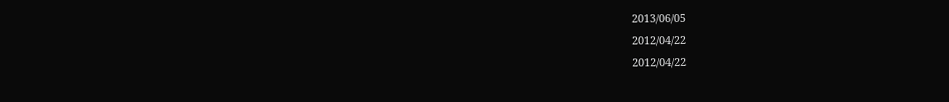2013/06/05
2012/04/22
2012/04/22